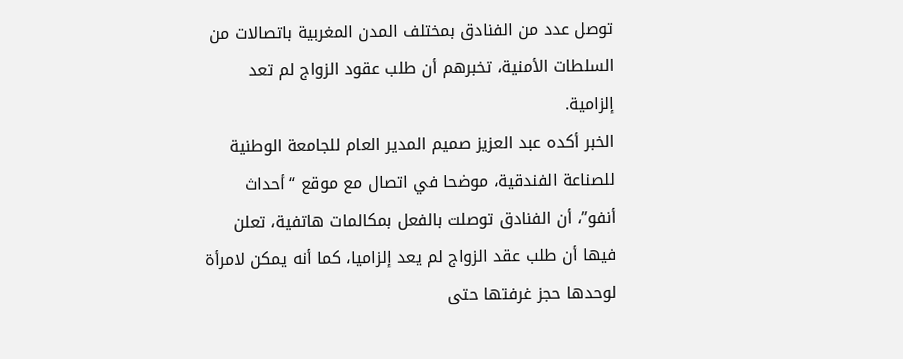توصل عدد من الفنادق بمختلف المدن المغربية باتصالات من السلطات الأمنية، تخبرهم أن طلب عقود الزواج لم تعد إلزامية.
الخبر أكده عبد العزيز صميم المدير العام للجامعة الوطنية للصناعة الفندقية، موضحا في اتصال مع موقع “أحداث أنفو”، أن الفنادق توصلت بالفعل بمكالمات هاتفية، تعلن فيها أن طلب عقد الزواج لم يعد إلزاميا، كما أنه يمكن لامرأة لوحدها حجز غرفتها حتى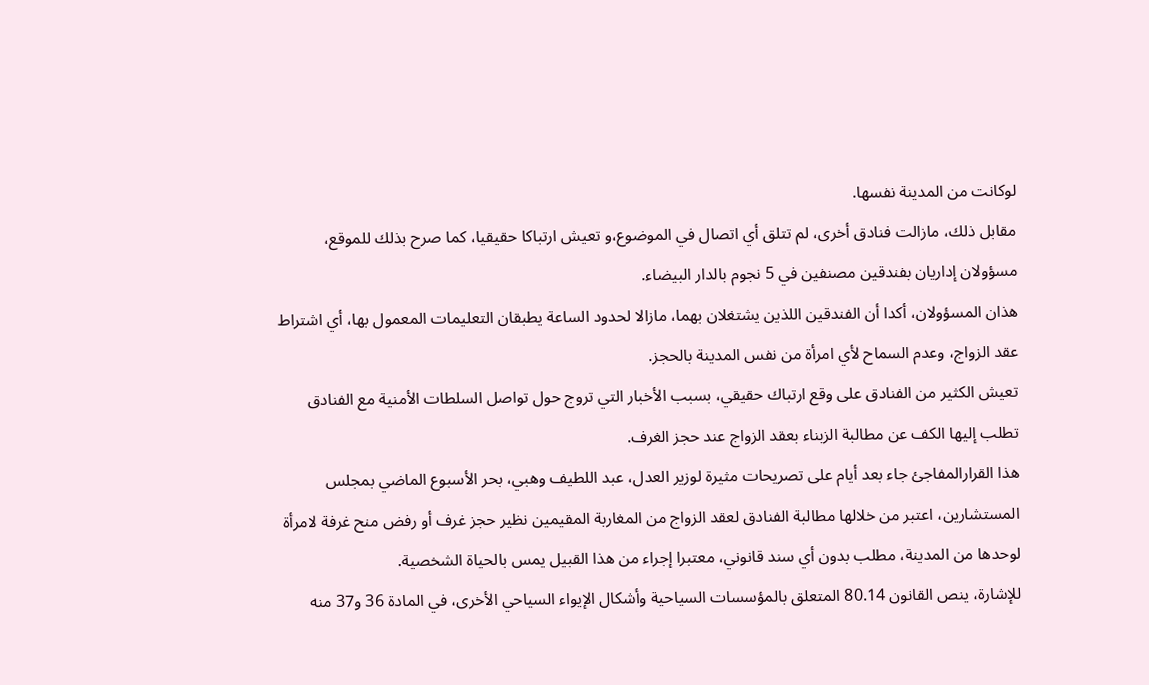لوكانت من المدينة نفسها.
مقابل ذلك، مازالت فنادق أخرى، لم تتلق أي اتصال في الموضوع،و تعيش ارتباكا حقيقيا، كما صرح بذلك للموقع، مسؤولان إداريان بفندقين مصنفين في 5 نجوم بالدار البيضاء.
هذان المسؤولان، أكدا أن الفندقين اللذين يشتغلان بهما، مازالا لحدود الساعة يطبقان التعليمات المعمول بها، أي اشتراط عقد الزواج، وعدم السماح لأي امرأة من نفس المدينة بالحجز.
تعيش الكثير من الفنادق على وقع ارتباك حقيقي، بسبب الأخبار التي تروج حول تواصل السلطات الأمنية مع الفنادق تطلب إليها الكف عن مطالبة الزبناء بعقد الزواج عند حجز الغرف.
هذا القرارالمفاجئ جاء بعد أيام على تصريحات مثيرة لوزير العدل، عبد اللطيف وهبي، بحر الأسبوع الماضي بمجلس المستشارين، اعتبر من خلالها مطالبة الفنادق لعقد الزواج من المغاربة المقيمين نظير حجز غرف أو رفض منح غرفة لامرأة لوحدها من المدينة، مطلب بدون أي سند قانوني، معتبرا إجراء من هذا القبيل يمس بالحياة الشخصية.
للإشارة، ينص القانون 80.14 المتعلق بالمؤسسات السياحية وأشكال الإيواء السياحي الأخرى، في المادة 36 و37 منه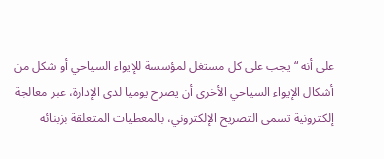على أنه “يجب على كل مستغل لمؤسسة للإيواء السياحي أو شكل من أشكال الإيواء السياحي الأخرى أن يصرح يوميا لدى الإدارة، عبر معالجة إلكترونية تسمى التصريح الإلكتروني، بالمعطيات المتعلقة بزبنائه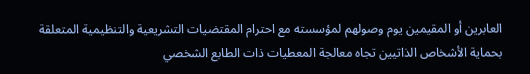العابرين أو المقيمين يوم وصولهم لمؤسسته مع احترام المقتضيات التشريعية والتنظيمية المتعلقة بحماية الأشخاص الذاتيين تجاه معالجة المعطيات ذات الطابع الشخصي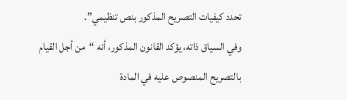تحدد كيفيات التصريح المذكور بنص تنظيمي”.
وفي السياق ذاته، يؤكد القانون المذكور، أنه “من أجل القيام بالتصريح المنصوص عليه في المادة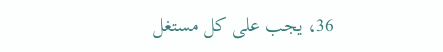36، يجب على كل مستغل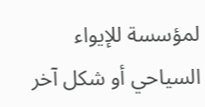لمؤسسة للإيواء السياحي أو شكل آخر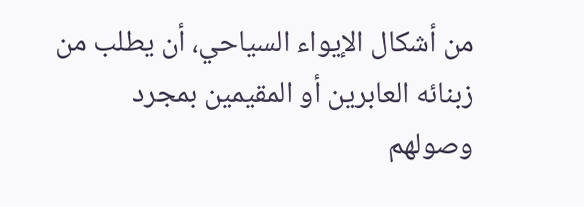من أشكال الإيواء السياحي، أن يطلب من زبنائه العابرين أو المقيمين بمجرد وصولهم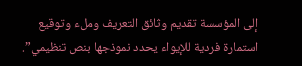إلى المؤسسة تقديم وثائق التعريف وملء وتوقيع استمارة فردية للإيواء يحدد نموذجها بنص تنظيمي”.